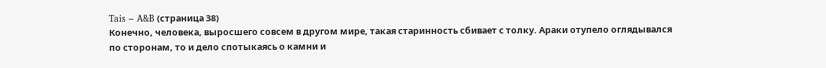Tais – A&B (страница 38)
Конечно, человека, выросшего совсем в другом мире, такая старинность сбивает с толку. Араки отупело оглядывался по сторонам, то и дело спотыкаясь о камни и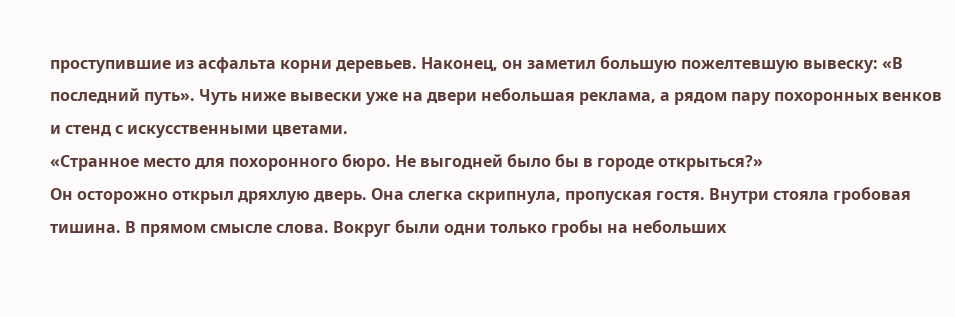проступившие из асфальта корни деревьев. Наконец, он заметил большую пожелтевшую вывеску: «В последний путь». Чуть ниже вывески уже на двери небольшая реклама, а рядом пару похоронных венков и стенд с искусственными цветами.
«Странное место для похоронного бюро. Не выгодней было бы в городе открыться?»
Он осторожно открыл дряхлую дверь. Она слегка скрипнула, пропуская гостя. Внутри стояла гробовая тишина. В прямом смысле слова. Вокруг были одни только гробы на небольших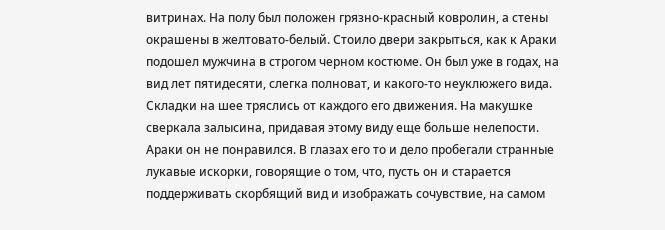витринах. На полу был положен грязно-красный ковролин, а стены окрашены в желтовато-белый. Стоило двери закрыться, как к Араки подошел мужчина в строгом черном костюме. Он был уже в годах, на вид лет пятидесяти, слегка полноват, и какого-то неуклюжего вида. Складки на шее тряслись от каждого его движения. На макушке сверкала залысина, придавая этому виду еще больше нелепости. Араки он не понравился. В глазах его то и дело пробегали странные лукавые искорки, говорящие о том, что, пусть он и старается поддерживать скорбящий вид и изображать сочувствие, на самом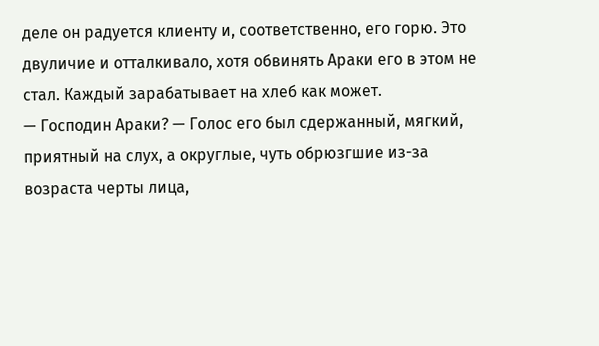деле он радуется клиенту и, соответственно, его горю. Это двуличие и отталкивало, хотя обвинять Араки его в этом не стал. Каждый зарабатывает на хлеб как может.
— Господин Араки? — Голос его был сдержанный, мягкий, приятный на слух, а округлые, чуть обрюзгшие из-за возраста черты лица,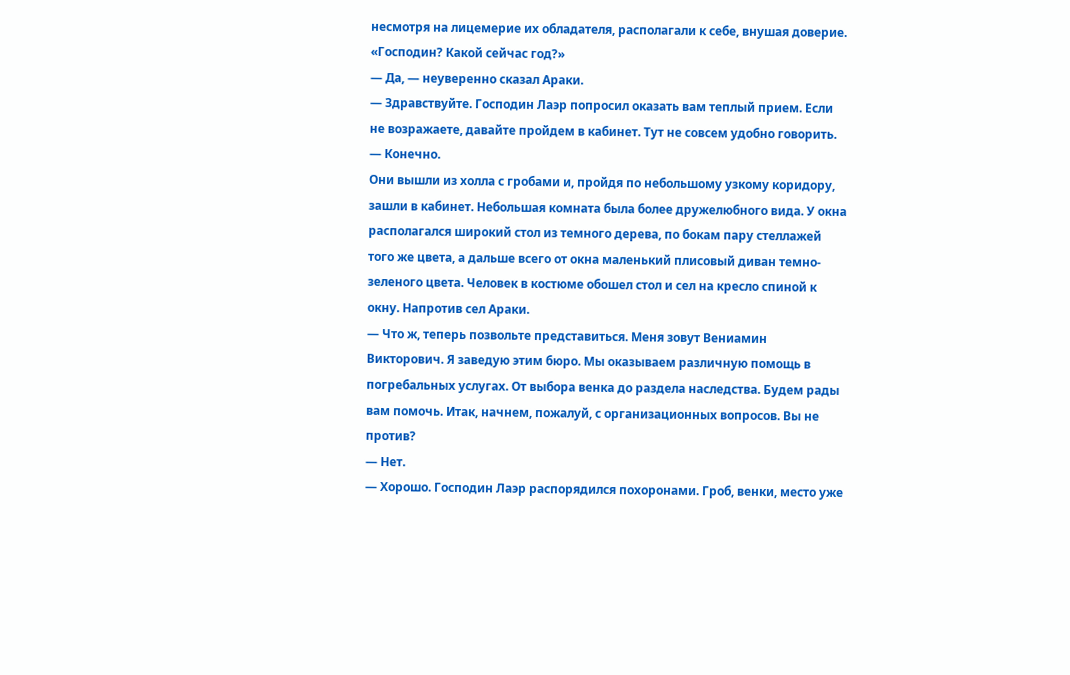несмотря на лицемерие их обладателя, располагали к себе, внушая доверие.
«Господин? Какой сейчас год?»
— Да, — неуверенно сказал Араки.
— Здравствуйте. Господин Лаэр попросил оказать вам теплый прием. Если не возражаете, давайте пройдем в кабинет. Тут не совсем удобно говорить.
— Конечно.
Они вышли из холла с гробами и, пройдя по небольшому узкому коридору, зашли в кабинет. Небольшая комната была более дружелюбного вида. У окна располагался широкий стол из темного дерева, по бокам пару стеллажей того же цвета, а дальше всего от окна маленький плисовый диван темно-зеленого цвета. Человек в костюме обошел стол и сел на кресло спиной к окну. Напротив сел Араки.
— Что ж, теперь позвольте представиться. Меня зовут Вениамин Викторович. Я заведую этим бюро. Мы оказываем различную помощь в погребальных услугах. От выбора венка до раздела наследства. Будем рады вам помочь. Итак, начнем, пожалуй, с организационных вопросов. Вы не против?
— Нет.
— Хорошо. Господин Лаэр распорядился похоронами. Гроб, венки, место уже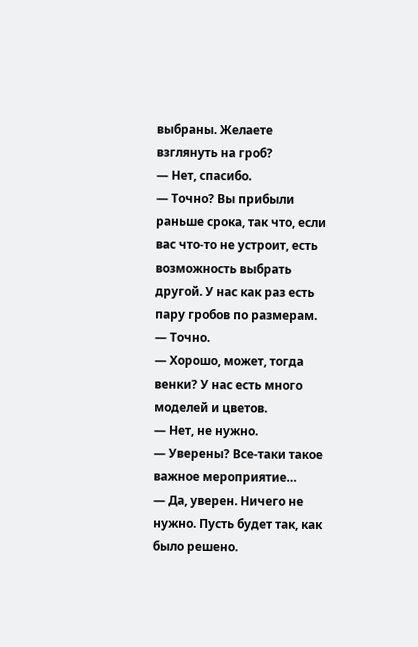выбраны. Желаете взглянуть на гроб?
— Нет, спасибо.
— Точно? Вы прибыли раньше срока, так что, если вас что-то не устроит, есть возможность выбрать другой. У нас как раз есть пару гробов по размерам.
— Точно.
— Хорошо, может, тогда венки? У нас есть много моделей и цветов.
— Нет, не нужно.
— Уверены? Все-таки такое важное мероприятие…
— Да, уверен. Ничего не нужно. Пусть будет так, как было решено.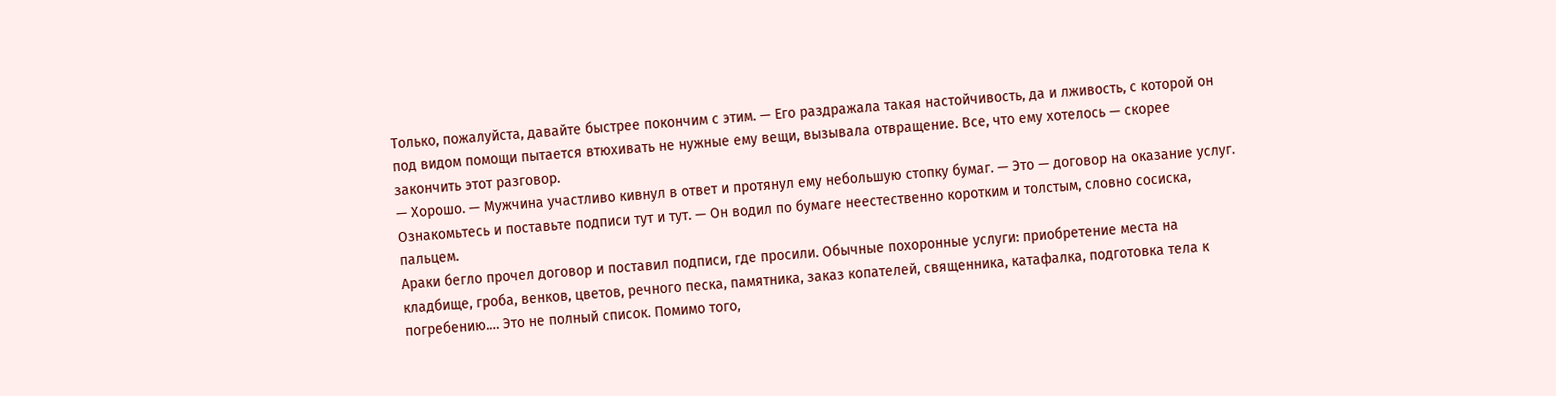Только, пожалуйста, давайте быстрее покончим с этим. — Его раздражала такая настойчивость, да и лживость, с которой он под видом помощи пытается втюхивать не нужные ему вещи, вызывала отвращение. Все, что ему хотелось — скорее закончить этот разговор.
— Хорошо. — Мужчина участливо кивнул в ответ и протянул ему небольшую стопку бумаг. — Это — договор на оказание услуг. Ознакомьтесь и поставьте подписи тут и тут. — Он водил по бумаге неестественно коротким и толстым, словно сосиска, пальцем.
Араки бегло прочел договор и поставил подписи, где просили. Обычные похоронные услуги: приобретение места на кладбище, гроба, венков, цветов, речного песка, памятника, заказ копателей, священника, катафалка, подготовка тела к погребению.… Это не полный список. Помимо того,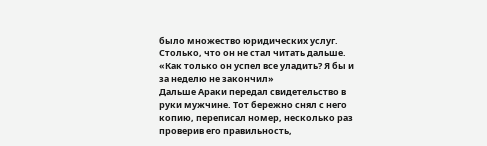было множество юридических услуг. Столько, что он не стал читать дальше.
«Как только он успел все уладить? Я бы и за неделю не закончил»
Дальше Араки передал свидетельство в руки мужчине. Тот бережно снял с него копию, переписал номер, несколько раз проверив его правильность,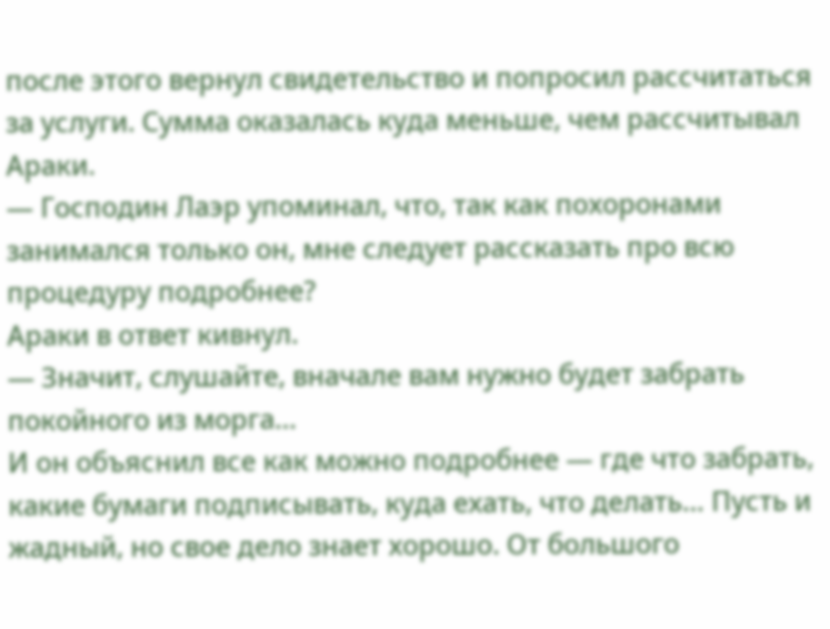после этого вернул свидетельство и попросил рассчитаться за услуги. Сумма оказалась куда меньше, чем рассчитывал Араки.
— Господин Лаэр упоминал, что, так как похоронами занимался только он, мне следует рассказать про всю процедуру подробнее?
Араки в ответ кивнул.
— Значит, слушайте, вначале вам нужно будет забрать покойного из морга…
И он объяснил все как можно подробнее — где что забрать, какие бумаги подписывать, куда ехать, что делать… Пусть и жадный, но свое дело знает хорошо. От большого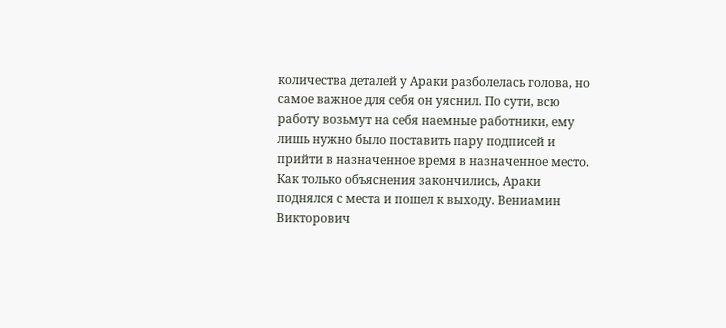количества деталей у Араки разболелась голова, но самое важное для себя он уяснил. По сути, всю работу возьмут на себя наемные работники, ему лишь нужно было поставить пару подписей и прийти в назначенное время в назначенное место.
Как только объяснения закончились, Араки поднялся с места и пошел к выходу. Вениамин Викторович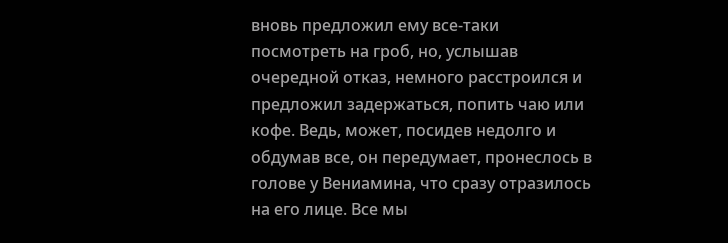вновь предложил ему все-таки посмотреть на гроб, но, услышав очередной отказ, немного расстроился и предложил задержаться, попить чаю или кофе. Ведь, может, посидев недолго и обдумав все, он передумает, пронеслось в голове у Вениамина, что сразу отразилось на его лице. Все мы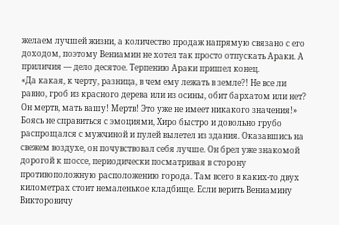желаем лучшей жизни, а количество продаж напрямую связано с его доходом, поэтому Вениамин не хотел так просто отпускать Араки. А приличия — дело десятое. Терпению Араки пришел конец.
«Да какая, к черту, разница, в чем ему лежать в земле?! Не все ли равно, гроб из красного дерева или из осины, обит бархатом или нет? Он мертв, мать вашу! Мертв! Это уже не имеет никакого значения!»
Боясь не справиться с эмоциями, Хиро быстро и довольно грубо распрощался с мужчиной и пулей вылетел из здания. Оказавшись на свежем воздухе, он почувствовал себя лучше. Он брел уже знакомой дорогой к шоссе, периодически посматривая в сторону противоположную расположению города. Там всего в каких-то двух километрах стоит немаленькое кладбище. Если верить Вениамину Викторовичу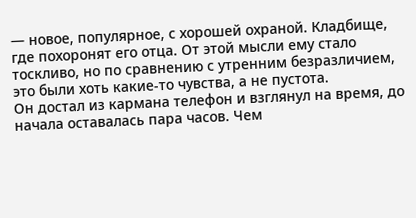— новое, популярное, с хорошей охраной. Кладбище, где похоронят его отца. От этой мысли ему стало тоскливо, но по сравнению с утренним безразличием, это были хоть какие-то чувства, а не пустота.
Он достал из кармана телефон и взглянул на время, до начала оставалась пара часов. Чем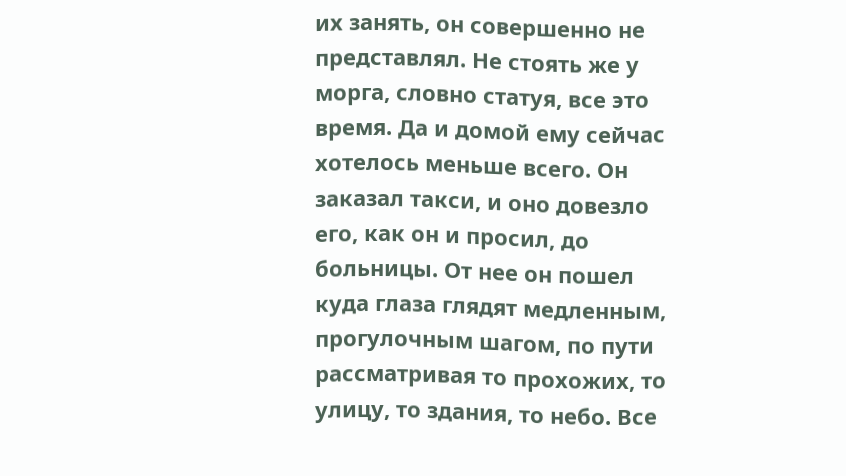их занять, он совершенно не представлял. Не стоять же у морга, словно статуя, все это время. Да и домой ему сейчас хотелось меньше всего. Он заказал такси, и оно довезло его, как он и просил, до больницы. От нее он пошел куда глаза глядят медленным, прогулочным шагом, по пути рассматривая то прохожих, то улицу, то здания, то небо. Все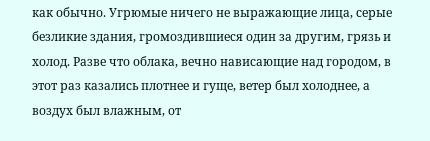как обычно. Угрюмые ничего не выражающие лица, серые безликие здания, громоздившиеся один за другим, грязь и холод. Разве что облака, вечно нависающие над городом, в этот раз казались плотнее и гуще, ветер был холоднее, а воздух был влажным, от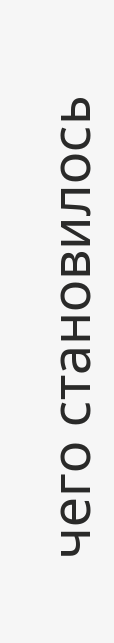чего становилось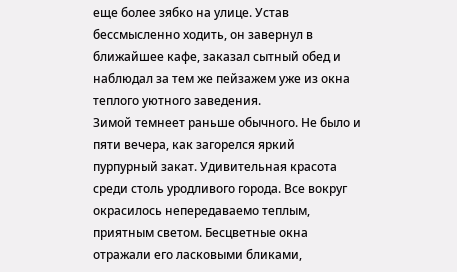еще более зябко на улице. Устав бессмысленно ходить, он завернул в ближайшее кафе, заказал сытный обед и наблюдал за тем же пейзажем уже из окна теплого уютного заведения.
Зимой темнеет раньше обычного. Не было и пяти вечера, как загорелся яркий пурпурный закат. Удивительная красота среди столь уродливого города. Все вокруг окрасилось непередаваемо теплым, приятным светом. Бесцветные окна отражали его ласковыми бликами,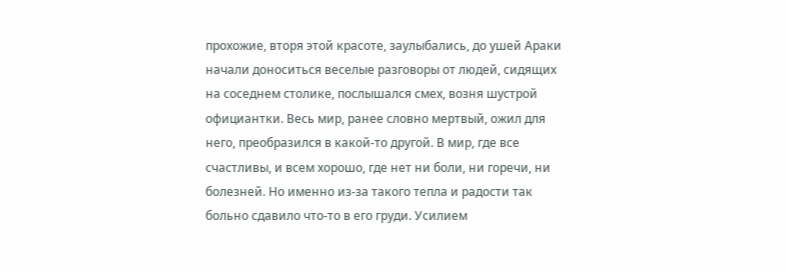прохожие, вторя этой красоте, заулыбались, до ушей Араки начали доноситься веселые разговоры от людей, сидящих на соседнем столике, послышался смех, возня шустрой официантки. Весь мир, ранее словно мертвый, ожил для него, преобразился в какой-то другой. В мир, где все счастливы, и всем хорошо, где нет ни боли, ни горечи, ни болезней. Но именно из-за такого тепла и радости так больно сдавило что-то в его груди. Усилием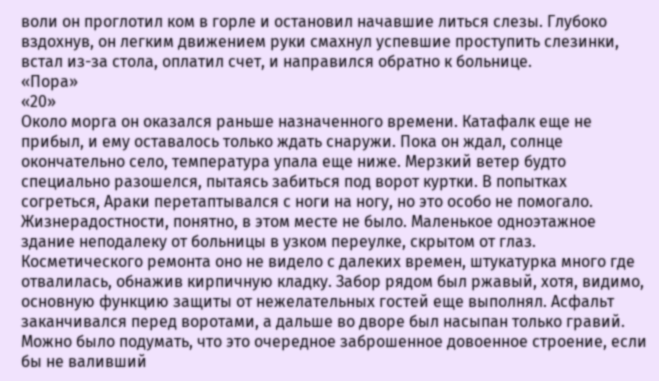воли он проглотил ком в горле и остановил начавшие литься слезы. Глубоко вздохнув, он легким движением руки смахнул успевшие проступить слезинки, встал из-за стола, оплатил счет, и направился обратно к больнице.
«Пора»
«20»
Около морга он оказался раньше назначенного времени. Катафалк еще не прибыл, и ему оставалось только ждать снаружи. Пока он ждал, солнце окончательно село, температура упала еще ниже. Мерзкий ветер будто специально разошелся, пытаясь забиться под ворот куртки. В попытках согреться, Араки перетаптывался с ноги на ногу, но это особо не помогало.
Жизнерадостности, понятно, в этом месте не было. Маленькое одноэтажное здание неподалеку от больницы в узком переулке, скрытом от глаз. Косметического ремонта оно не видело с далеких времен, штукатурка много где отвалилась, обнажив кирпичную кладку. Забор рядом был ржавый, хотя, видимо, основную функцию защиты от нежелательных гостей еще выполнял. Асфальт заканчивался перед воротами, а дальше во дворе был насыпан только гравий. Можно было подумать, что это очередное заброшенное довоенное строение, если бы не валивший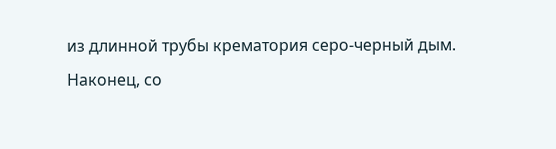из длинной трубы крематория серо-черный дым.
Наконец, со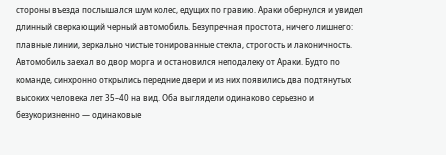стороны въезда послышался шум колес, едущих по гравию. Араки обернулся и увидел длинный сверкающий черный автомобиль. Безупречная простота, ничего лишнего: плавные линии, зеркально чистые тонированные стекла, строгость и лаконичность. Автомобиль заехал во двор морга и остановился неподалеку от Араки. Будто по команде, синхронно открылись передние двери и из них появились два подтянутых высоких человека лет 35–40 на вид. Оба выглядели одинаково серьезно и безукоризненно — одинаковые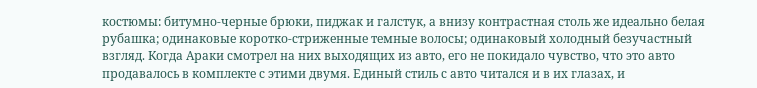костюмы: битумно-черные брюки, пиджак и галстук, а внизу контрастная столь же идеально белая рубашка; одинаковые коротко-стриженные темные волосы; одинаковый холодный безучастный взгляд. Когда Араки смотрел на них выходящих из авто, его не покидало чувство, что это авто продавалось в комплекте с этими двумя. Единый стиль с авто читался и в их глазах, и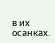в их осанках.